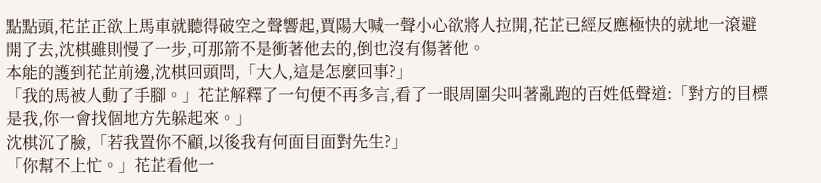點點頭,花芷正欲上馬車就聽得破空之聲響起,賈陽大喊一聲小心欲將人拉開,花芷已經反應極快的就地一滾避開了去,沈棋雖則慢了一步,可那箭不是衝著他去的,倒也沒有傷著他。
本能的護到花芷前邊,沈棋回頭問,「大人,這是怎麼回事?」
「我的馬被人動了手腳。」花芷解釋了一句便不再多言,看了一眼周圍尖叫著亂跑的百姓低聲道:「對方的目標是我,你一會找個地方先躲起來。」
沈棋沉了臉,「若我置你不顧,以後我有何面目面對先生?」
「你幫不上忙。」花芷看他一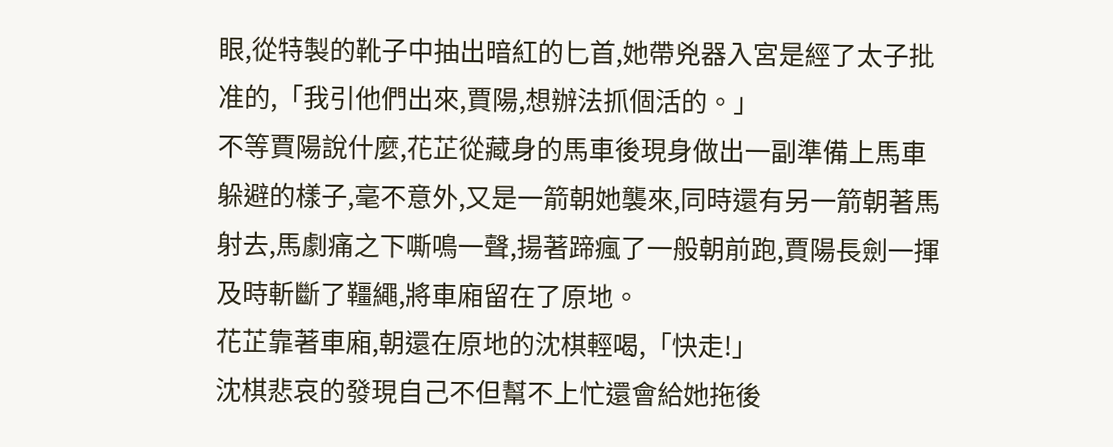眼,從特製的靴子中抽出暗紅的匕首,她帶兇器入宮是經了太子批准的,「我引他們出來,賈陽,想辦法抓個活的。」
不等賈陽說什麼,花芷從藏身的馬車後現身做出一副準備上馬車躲避的樣子,毫不意外,又是一箭朝她襲來,同時還有另一箭朝著馬射去,馬劇痛之下嘶鳴一聲,揚著蹄瘋了一般朝前跑,賈陽長劍一揮及時斬斷了韁繩,將車廂留在了原地。
花芷靠著車廂,朝還在原地的沈棋輕喝,「快走!」
沈棋悲哀的發現自己不但幫不上忙還會給她拖後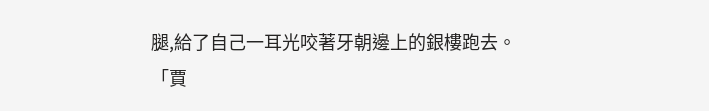腿,給了自己一耳光咬著牙朝邊上的銀樓跑去。
「賈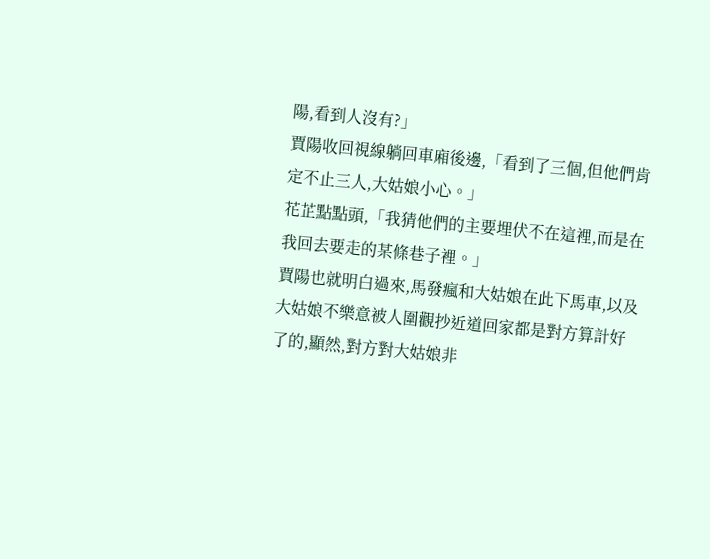陽,看到人沒有?」
賈陽收回視線躺回車廂後邊,「看到了三個,但他們肯定不止三人,大姑娘小心。」
花芷點點頭,「我猜他們的主要埋伏不在這裡,而是在我回去要走的某條巷子裡。」
賈陽也就明白過來,馬發瘋和大姑娘在此下馬車,以及大姑娘不樂意被人圍觀抄近道回家都是對方算計好了的,顯然,對方對大姑娘非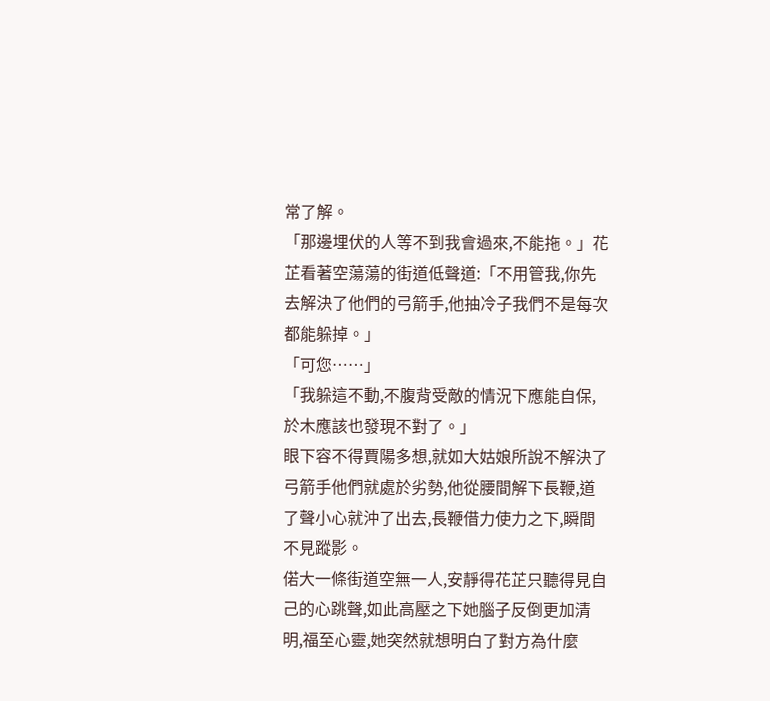常了解。
「那邊埋伏的人等不到我會過來,不能拖。」花芷看著空蕩蕩的街道低聲道:「不用管我,你先去解決了他們的弓箭手,他抽冷子我們不是每次都能躲掉。」
「可您……」
「我躲這不動,不腹背受敵的情況下應能自保,於木應該也發現不對了。」
眼下容不得賈陽多想,就如大姑娘所說不解決了弓箭手他們就處於劣勢,他從腰間解下長鞭,道了聲小心就沖了出去,長鞭借力使力之下,瞬間不見蹤影。
偌大一條街道空無一人,安靜得花芷只聽得見自己的心跳聲,如此高壓之下她腦子反倒更加清明,福至心靈,她突然就想明白了對方為什麼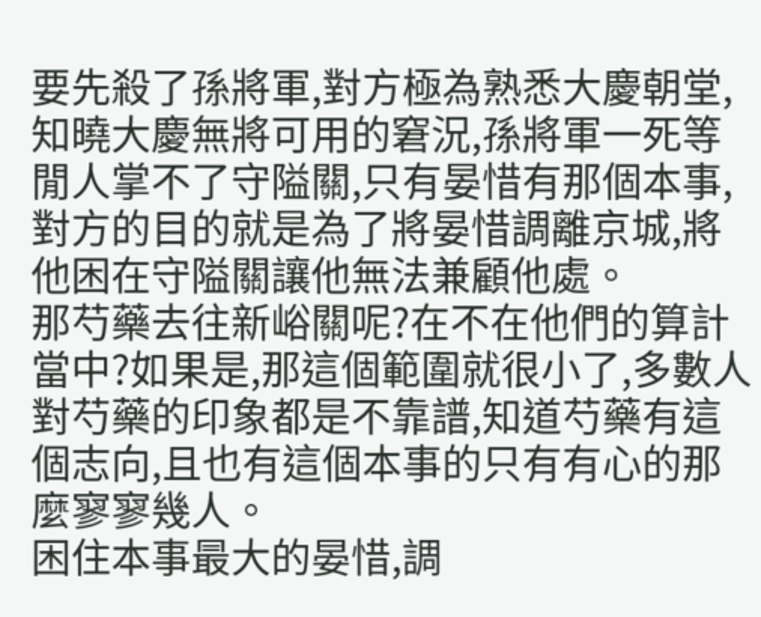要先殺了孫將軍,對方極為熟悉大慶朝堂,知曉大慶無將可用的窘況,孫將軍一死等閒人掌不了守隘關,只有晏惜有那個本事,對方的目的就是為了將晏惜調離京城,將他困在守隘關讓他無法兼顧他處。
那芍藥去往新峪關呢?在不在他們的算計當中?如果是,那這個範圍就很小了,多數人對芍藥的印象都是不靠譜,知道芍藥有這個志向,且也有這個本事的只有有心的那麼寥寥幾人。
困住本事最大的晏惜,調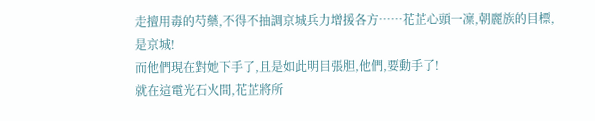走擅用毒的芍藥,不得不抽調京城兵力增援各方……花芷心頭一凜,朝麗族的目標,是京城!
而他們現在對她下手了,且是如此明目張胆,他們,要動手了!
就在這電光石火間,花芷將所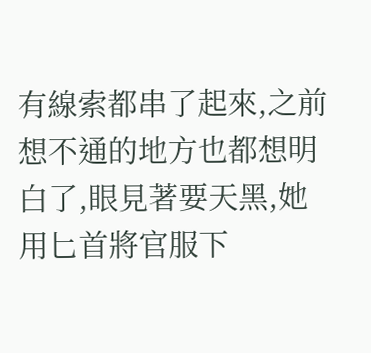有線索都串了起來,之前想不通的地方也都想明白了,眼見著要天黑,她用匕首將官服下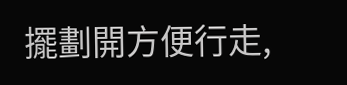擺劃開方便行走,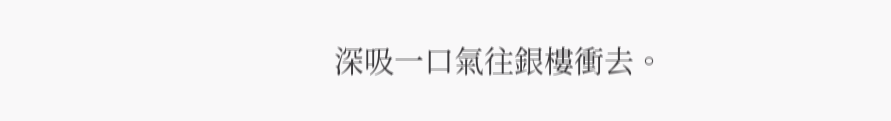深吸一口氣往銀樓衝去。